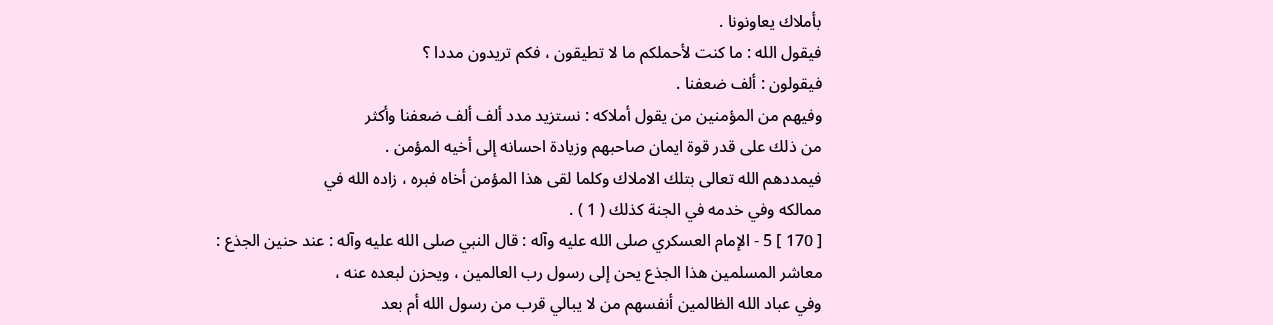بأملاك يعاونونا .
فيقول الله : ما كنت لأحملكم ما لا تطيقون ، فكم تريدون مددا ؟
فيقولون : ألف ضعفنا .
وفيهم من المؤمنين من يقول أملاكه : نستزيد مدد ألف ألف ضعفنا وأكثر
من ذلك على قدر قوة ايمان صاحبهم وزيادة احسانه إلى أخيه المؤمن .
فيمددهم الله تعالى بتلك الاملاك وكلما لقى هذا المؤمن أخاه فبره ، زاده الله في
ممالكه وفي خدمه في الجنة كذلك ( 1 ) .
[ 170 ] 5 - الإمام العسكري صلى الله عليه وآله : قال النبي صلى الله عليه وآله : عند حنين الجذع :
معاشر المسلمين هذا الجذع يحن إلى رسول رب العالمين ، ويحزن لبعده عنه ،
وفي عباد الله الظالمين أنفسهم من لا يبالي قرب من رسول الله أم بعد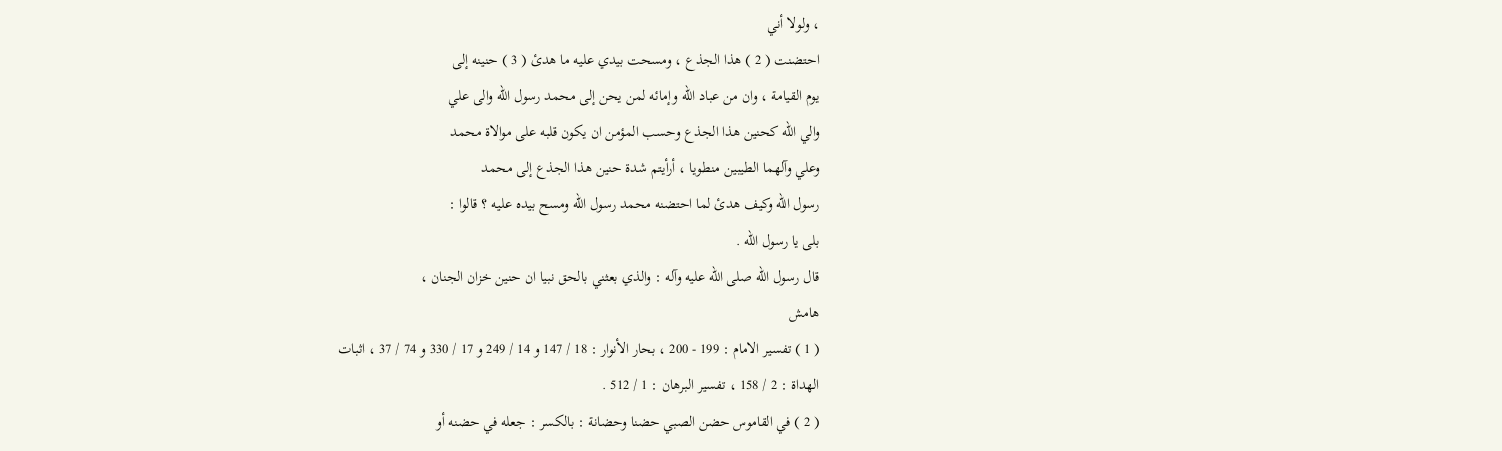، ولولا أني
احتضنت ( 2 ) هذا الجذع ، ومسحت بيدي عليه ما هدئ ( 3 ) حنينه إلى
يوم القيامة ، وان من عباد الله وإمائه لمن يحن إلى محمد رسول الله والى علي
والي الله كحنين هذا الجذع وحسب المؤمن ان يكون قلبه على موالاة محمد
وعلي وآلهما الطيبين منطويا ، أرأيتم شدة حنين هذا الجذع إلى محمد
رسول الله وكيف هدئ لما احتضنه محمد رسول الله ومسح بيده عليه ؟ قالوا :
بلى يا رسول الله .
قال رسول الله صلى الله عليه وآله : والذي بعثني بالحق نبيا ان حنين خزان الجنان ،
هامش
( 1 ) تفسير الامام : 199 - 200 ، بحار الأنوار : 18 / 147 و 14 / 249 و 17 / 330 و 74 / 37 ، اثبات
الهداة : 2 / 158 ، تفسير البرهان : 1 / 512 .
( 2 ) في القاموس حضن الصبي حضنا وحضانة : بالكسر : جعله في حضنه أو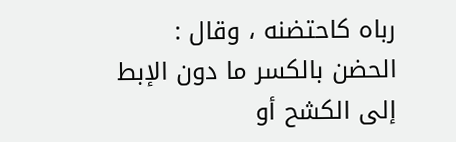رباه كاحتضنه ، وقال :
الحضن بالكسر ما دون الإبط إلى الكشح أو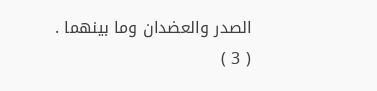الصدر والعضدان وما بينهما .
( 3 )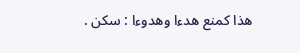هذا كمنع هدءا وهدوءا : سكن .